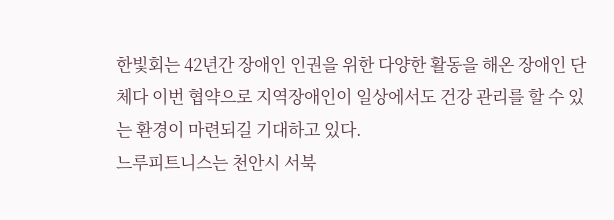한빛회는 42년간 장애인 인권을 위한 다양한 활동을 해온 장애인 단체다 이번 협약으로 지역장애인이 일상에서도 건강 관리를 할 수 있는 환경이 마련되길 기대하고 있다.
느루피트니스는 천안시 서북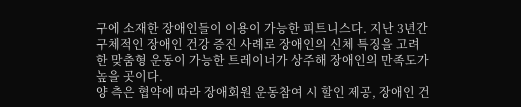구에 소재한 장애인들이 이용이 가능한 피트니스다. 지난 3년간 구체적인 장애인 건강 증진 사례로 장애인의 신체 특징을 고려한 맞춤형 운동이 가능한 트레이너가 상주해 장애인의 만족도가 높을 곳이다.
양 측은 협약에 따라 장애회원 운동참여 시 할인 제공, 장애인 건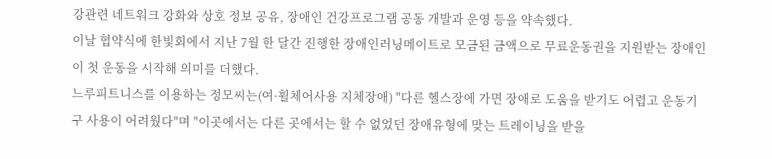강관련 네트워크 강화와 상호 정보 공유, 장애인 건강프로그램 공동 개발과 운영 등을 약속했다.
이날 협약식에 한빛회에서 지난 7월 한 달간 진행한 장애인러닝메이트로 모금된 금액으로 무료운동권을 지원받는 장애인이 첫 운동을 시작해 의미를 더했다.
느루피트니스를 이용하는 정모씨는(여·휠체어사용 지체장애) "다른 헬스장에 가면 장애로 도움을 받기도 어렵고 운동기구 사용이 어려웠다"며 "이곳에서는 다른 곳에서는 할 수 없었던 장애유형에 맞는 트레이닝을 받을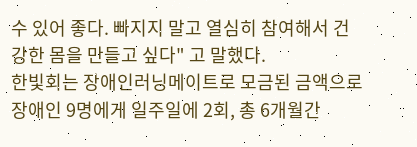수 있어 좋다. 빠지지 말고 열심히 참여해서 건강한 몸을 만들고 싶다" 고 말했다.
한빛회는 장애인러닝메이트로 모금된 금액으로 장애인 9명에게 일주일에 2회, 총 6개월간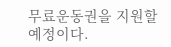무료운동권을 지원할 예정이다.